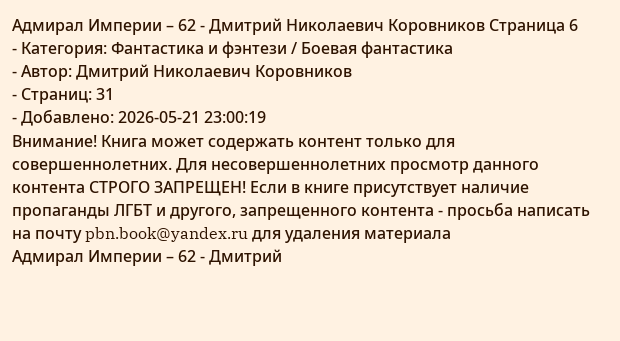Адмирал Империи – 62 - Дмитрий Николаевич Коровников Страница 6
- Категория: Фантастика и фэнтези / Боевая фантастика
- Автор: Дмитрий Николаевич Коровников
- Страниц: 31
- Добавлено: 2026-05-21 23:00:19
Внимание! Книга может содержать контент только для совершеннолетних. Для несовершеннолетних просмотр данного контента СТРОГО ЗАПРЕЩЕН! Если в книге присутствует наличие пропаганды ЛГБТ и другого, запрещенного контента - просьба написать на почту pbn.book@yandex.ru для удаления материала
Адмирал Империи – 62 - Дмитрий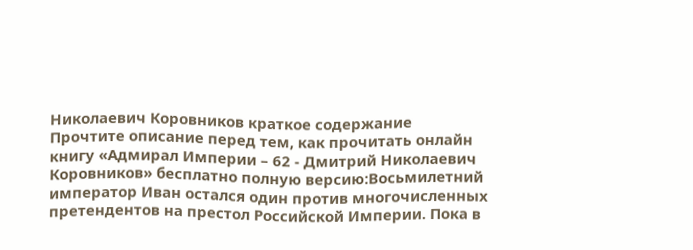Николаевич Коровников краткое содержание
Прочтите описание перед тем, как прочитать онлайн книгу «Адмирал Империи – 62 - Дмитрий Николаевич Коровников» бесплатно полную версию:Восьмилетний император Иван остался один против многочисленных претендентов на престол Российской Империи. Пока в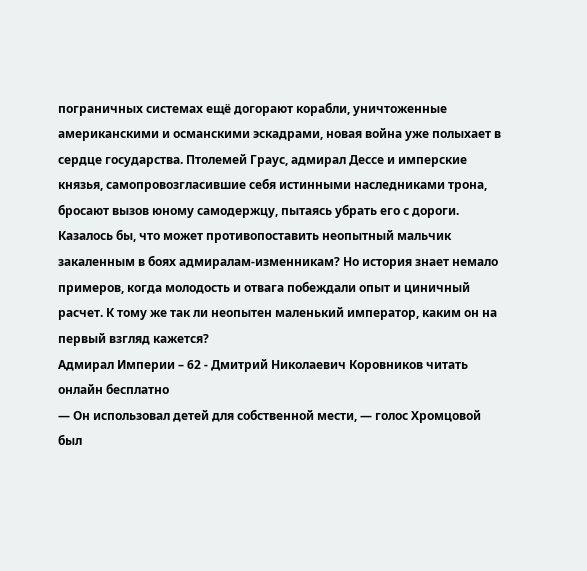пограничных системах ещё догорают корабли, уничтоженные американскими и османскими эскадрами, новая война уже полыхает в сердце государства. Птолемей Граус, адмирал Дессе и имперские князья, самопровозгласившие себя истинными наследниками трона, бросают вызов юному самодержцу, пытаясь убрать его с дороги.
Казалось бы, что может противопоставить неопытный мальчик закаленным в боях адмиралам-изменникам? Но история знает немало примеров, когда молодость и отвага побеждали опыт и циничный расчет. К тому же так ли неопытен маленький император, каким он на первый взгляд кажется?
Адмирал Империи – 62 - Дмитрий Николаевич Коровников читать онлайн бесплатно
— Он использовал детей для собственной мести, — голос Хромцовой был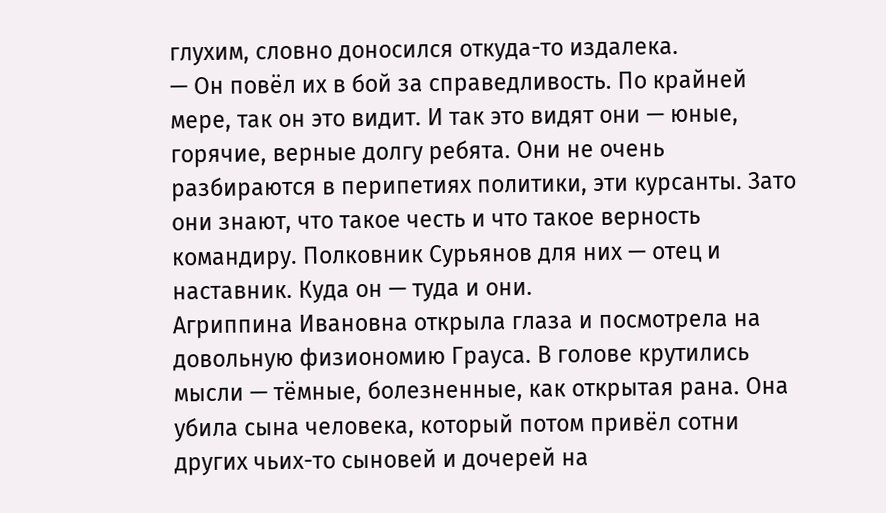глухим, словно доносился откуда-то издалека.
— Он повёл их в бой за справедливость. По крайней мере, так он это видит. И так это видят они — юные, горячие, верные долгу ребята. Они не очень разбираются в перипетиях политики, эти курсанты. Зато они знают, что такое честь и что такое верность командиру. Полковник Сурьянов для них — отец и наставник. Куда он — туда и они.
Агриппина Ивановна открыла глаза и посмотрела на довольную физиономию Грауса. В голове крутились мысли — тёмные, болезненные, как открытая рана. Она убила сына человека, который потом привёл сотни других чьих-то сыновей и дочерей на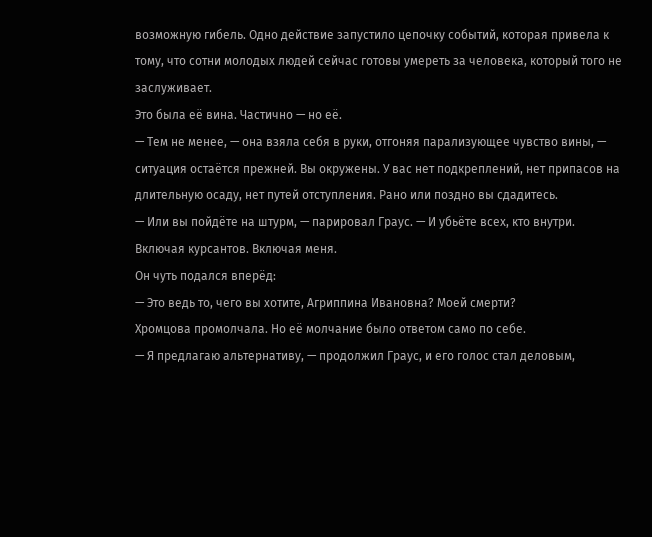возможную гибель. Одно действие запустило цепочку событий, которая привела к тому, что сотни молодых людей сейчас готовы умереть за человека, который того не заслуживает.
Это была её вина. Частично — но её.
— Тем не менее, — она взяла себя в руки, отгоняя парализующее чувство вины, — ситуация остаётся прежней. Вы окружены. У вас нет подкреплений, нет припасов на длительную осаду, нет путей отступления. Рано или поздно вы сдадитесь.
— Или вы пойдёте на штурм, — парировал Граус. — И убьёте всех, кто внутри. Включая курсантов. Включая меня.
Он чуть подался вперёд:
— Это ведь то, чего вы хотите, Агриппина Ивановна? Моей смерти?
Хромцова промолчала. Но её молчание было ответом само по себе.
— Я предлагаю альтернативу, — продолжил Граус, и его голос стал деловым,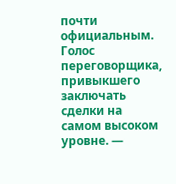почти официальным. Голос переговорщика, привыкшего заключать сделки на самом высоком уровне. —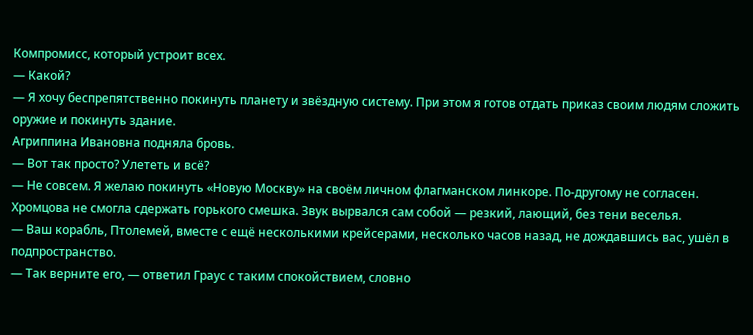Компромисс, который устроит всех.
— Какой?
— Я хочу беспрепятственно покинуть планету и звёздную систему. При этом я готов отдать приказ своим людям сложить оружие и покинуть здание.
Агриппина Ивановна подняла бровь.
— Вот так просто? Улететь и всё?
— Не совсем. Я желаю покинуть «Новую Москву» на своём личном флагманском линкоре. По-другому не согласен.
Хромцова не смогла сдержать горького смешка. Звук вырвался сам собой — резкий, лающий, без тени веселья.
— Ваш корабль, Птолемей, вместе с ещё несколькими крейсерами, несколько часов назад, не дождавшись вас, ушёл в подпространство.
— Так верните его, — ответил Граус с таким спокойствием, словно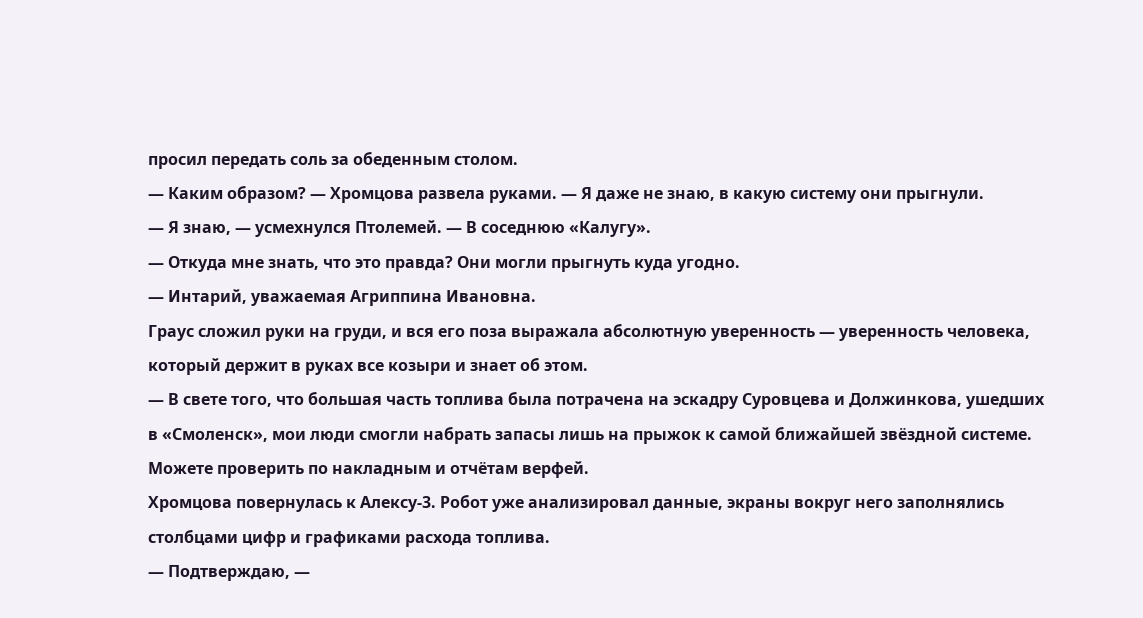просил передать соль за обеденным столом.
— Каким образом? — Хромцова развела руками. — Я даже не знаю, в какую систему они прыгнули.
— Я знаю, — усмехнулся Птолемей. — В соседнюю «Калугу».
— Откуда мне знать, что это правда? Они могли прыгнуть куда угодно.
— Интарий, уважаемая Агриппина Ивановна.
Граус сложил руки на груди, и вся его поза выражала абсолютную уверенность — уверенность человека, который держит в руках все козыри и знает об этом.
— В свете того, что большая часть топлива была потрачена на эскадру Суровцева и Должинкова, ушедших в «Смоленск», мои люди смогли набрать запасы лишь на прыжок к самой ближайшей звёздной системе. Можете проверить по накладным и отчётам верфей.
Хромцова повернулась к Алексу-3. Робот уже анализировал данные, экраны вокруг него заполнялись столбцами цифр и графиками расхода топлива.
— Подтверждаю, —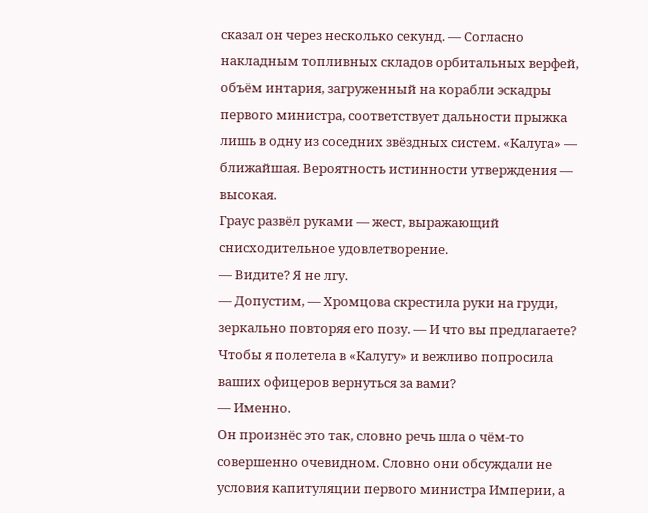сказал он через несколько секунд. — Согласно накладным топливных складов орбитальных верфей, объём интария, загруженный на корабли эскадры первого министра, соответствует дальности прыжка лишь в одну из соседних звёздных систем. «Калуга» — ближайшая. Вероятность истинности утверждения — высокая.
Граус развёл руками — жест, выражающий снисходительное удовлетворение.
— Видите? Я не лгу.
— Допустим, — Хромцова скрестила руки на груди, зеркально повторяя его позу. — И что вы предлагаете? Чтобы я полетела в «Калугу» и вежливо попросила ваших офицеров вернуться за вами?
— Именно.
Он произнёс это так, словно речь шла о чём-то совершенно очевидном. Словно они обсуждали не условия капитуляции первого министра Империи, а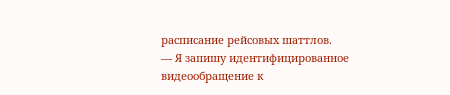расписание рейсовых шаттлов.
— Я запишу идентифицированное видеообращение к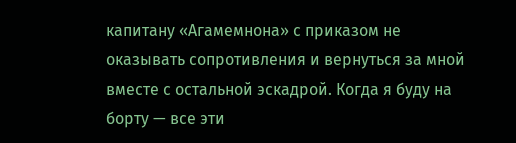капитану «Агамемнона» с приказом не оказывать сопротивления и вернуться за мной вместе с остальной эскадрой. Когда я буду на борту — все эти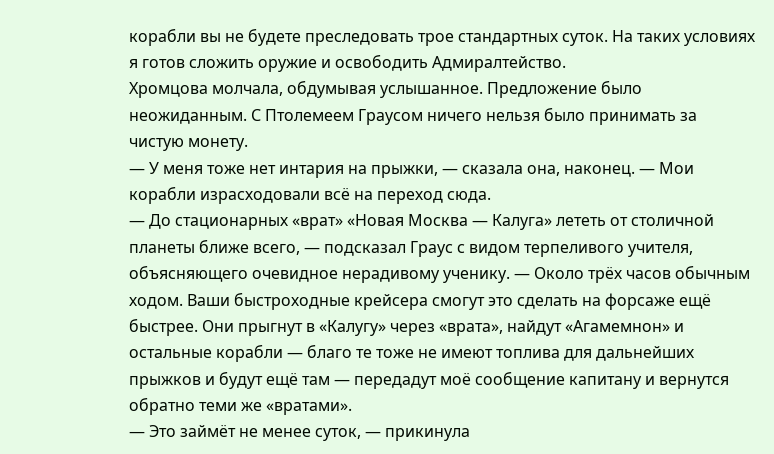корабли вы не будете преследовать трое стандартных суток. На таких условиях я готов сложить оружие и освободить Адмиралтейство.
Хромцова молчала, обдумывая услышанное. Предложение было неожиданным. С Птолемеем Граусом ничего нельзя было принимать за чистую монету.
— У меня тоже нет интария на прыжки, — сказала она, наконец. — Мои корабли израсходовали всё на переход сюда.
— До стационарных «врат» «Новая Москва — Калуга» лететь от столичной планеты ближе всего, — подсказал Граус с видом терпеливого учителя, объясняющего очевидное нерадивому ученику. — Около трёх часов обычным ходом. Ваши быстроходные крейсера смогут это сделать на форсаже ещё быстрее. Они прыгнут в «Калугу» через «врата», найдут «Агамемнон» и остальные корабли — благо те тоже не имеют топлива для дальнейших прыжков и будут ещё там — передадут моё сообщение капитану и вернутся обратно теми же «вратами».
— Это займёт не менее суток, — прикинула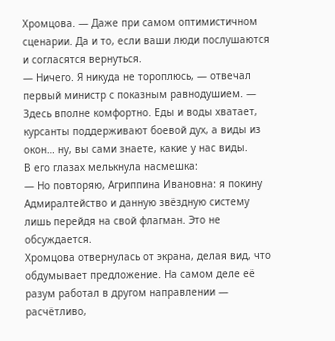Хромцова. — Даже при самом оптимистичном сценарии. Да и то, если ваши люди послушаются и согласятся вернуться.
— Ничего. Я никуда не тороплюсь, — отвечал первый министр с показным равнодушием. — Здесь вполне комфортно. Еды и воды хватает, курсанты поддерживают боевой дух, а виды из окон… ну, вы сами знаете, какие у нас виды.
В его глазах мелькнула насмешка:
— Но повторяю, Агриппина Ивановна: я покину Адмиралтейство и данную звёздную систему лишь перейдя на свой флагман. Это не обсуждается.
Хромцова отвернулась от экрана, делая вид, что обдумывает предложение. На самом деле её разум работал в другом направлении — расчётливо,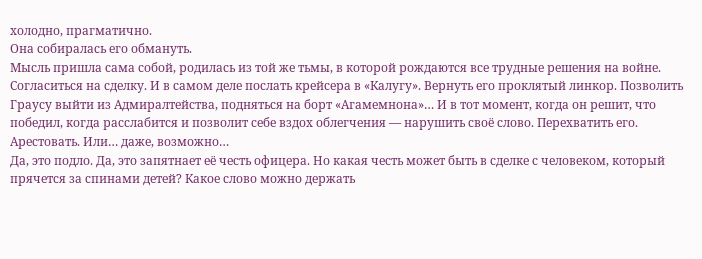холодно, прагматично.
Она собиралась его обмануть.
Мысль пришла сама собой, родилась из той же тьмы, в которой рождаются все трудные решения на войне. Согласиться на сделку. И в самом деле послать крейсера в «Калугу». Вернуть его проклятый линкор. Позволить Граусу выйти из Адмиралтейства, подняться на борт «Агамемнона»… И в тот момент, когда он решит, что победил, когда расслабится и позволит себе вздох облегчения — нарушить своё слово. Перехватить его. Арестовать. Или… даже, возможно…
Да, это подло. Да, это запятнает её честь офицера. Но какая честь может быть в сделке с человеком, который прячется за спинами детей? Какое слово можно держать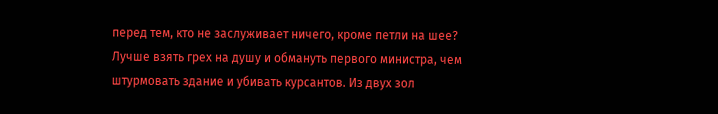перед тем, кто не заслуживает ничего, кроме петли на шее?
Лучше взять грех на душу и обмануть первого министра, чем штурмовать здание и убивать курсантов. Из двух зол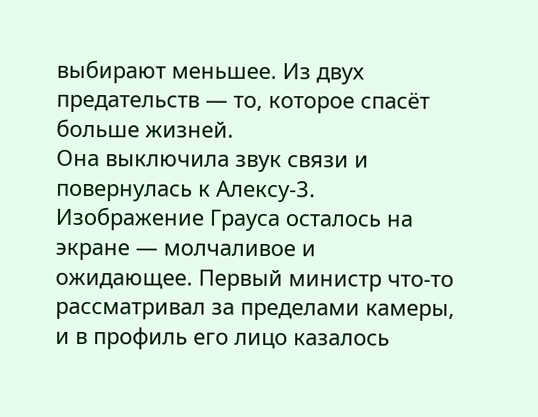выбирают меньшее. Из двух предательств — то, которое спасёт больше жизней.
Она выключила звук связи и повернулась к Алексу-3. Изображение Грауса осталось на экране — молчаливое и ожидающее. Первый министр что-то рассматривал за пределами камеры, и в профиль его лицо казалось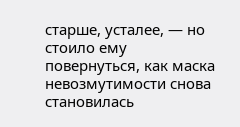старше, усталее, — но стоило ему повернуться, как маска невозмутимости снова становилась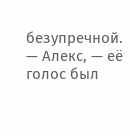безупречной.
— Алекс, — её голос был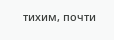тихим, почти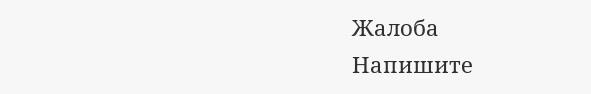Жалоба
Напишите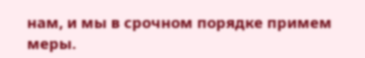нам, и мы в срочном порядке примем меры.